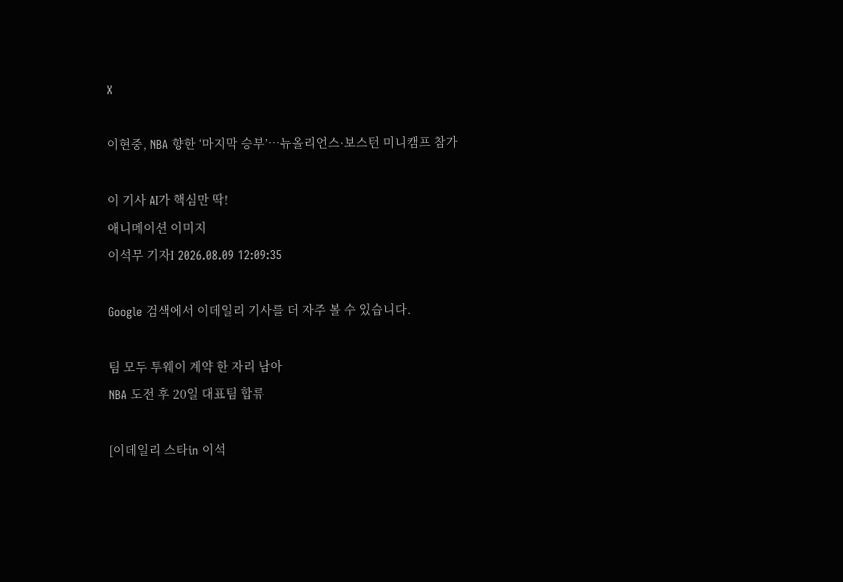X

이현중, NBA 향한 ‘마지막 승부’…뉴올리언스·보스턴 미니캠프 참가

이 기사 AI가 핵심만 딱!
애니메이션 이미지
이석무 기자I 2026.08.09 12:09:35

Google 검색에서 이데일리 기사를 더 자주 볼 수 있습니다.

팀 모두 투웨이 계약 한 자리 남아
NBA 도전 후 20일 대표팀 합류

[이데일리 스타in 이석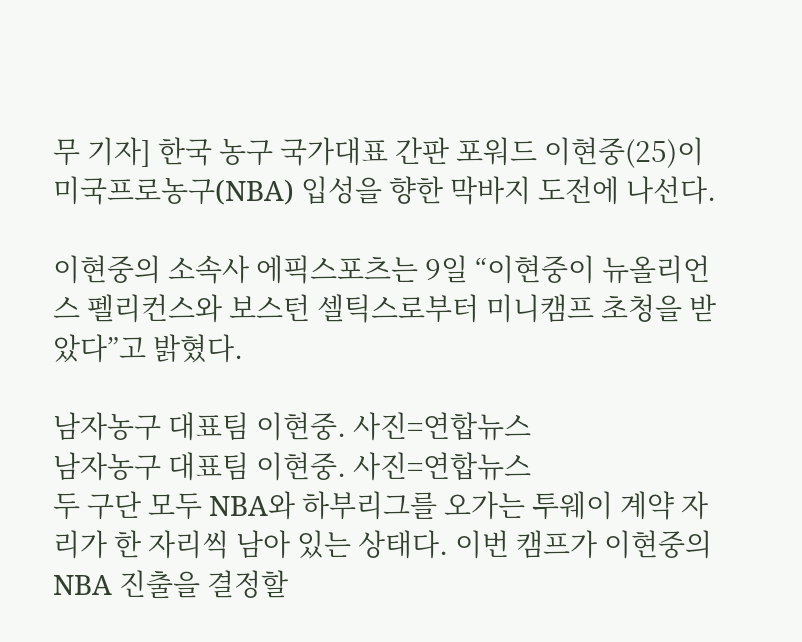무 기자] 한국 농구 국가대표 간판 포워드 이현중(25)이 미국프로농구(NBA) 입성을 향한 막바지 도전에 나선다.

이현중의 소속사 에픽스포츠는 9일 “이현중이 뉴올리언스 펠리컨스와 보스턴 셀틱스로부터 미니캠프 초청을 받았다”고 밝혔다.

남자농구 대표팀 이현중. 사진=연합뉴스
남자농구 대표팀 이현중. 사진=연합뉴스
두 구단 모두 NBA와 하부리그를 오가는 투웨이 계약 자리가 한 자리씩 남아 있는 상태다. 이번 캠프가 이현중의 NBA 진출을 결정할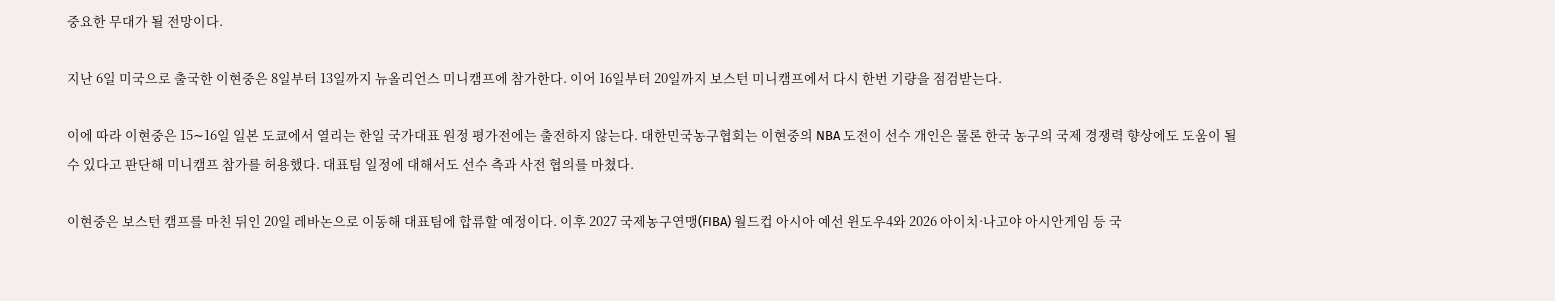중요한 무대가 될 전망이다.

지난 6일 미국으로 출국한 이현중은 8일부터 13일까지 뉴올리언스 미니캠프에 참가한다. 이어 16일부터 20일까지 보스턴 미니캠프에서 다시 한번 기량을 점검받는다.

이에 따라 이현중은 15∼16일 일본 도쿄에서 열리는 한일 국가대표 원정 평가전에는 출전하지 않는다. 대한민국농구협회는 이현중의 NBA 도전이 선수 개인은 물론 한국 농구의 국제 경쟁력 향상에도 도움이 될 수 있다고 판단해 미니캠프 참가를 허용했다. 대표팀 일정에 대해서도 선수 측과 사전 협의를 마쳤다.

이현중은 보스턴 캠프를 마친 뒤인 20일 레바논으로 이동해 대표팀에 합류할 예정이다. 이후 2027 국제농구연맹(FIBA) 월드컵 아시아 예선 윈도우4와 2026 아이치·나고야 아시안게임 등 국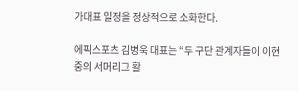가대표 일정을 정상적으로 소화한다.

에픽스포츠 김병욱 대표는 “두 구단 관계자들이 이현중의 서머리그 활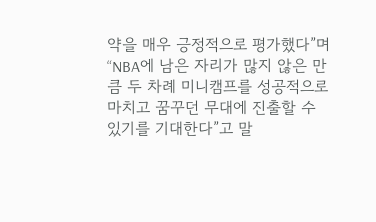약을 매우 긍정적으로 평가했다”며 “NBA에 남은 자리가 많지 않은 만큼 두 차례 미니캠프를 성공적으로 마치고 꿈꾸던 무대에 진출할 수 있기를 기대한다”고 말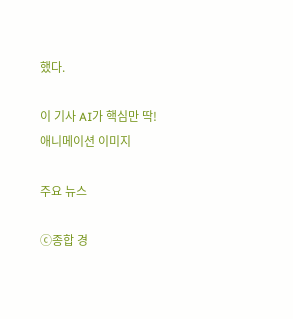했다.

이 기사 AI가 핵심만 딱!
애니메이션 이미지

주요 뉴스

ⓒ종합 경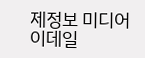제정보 미디어 이데일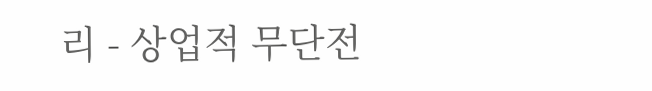리 - 상업적 무단전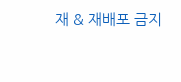재 & 재배포 금지